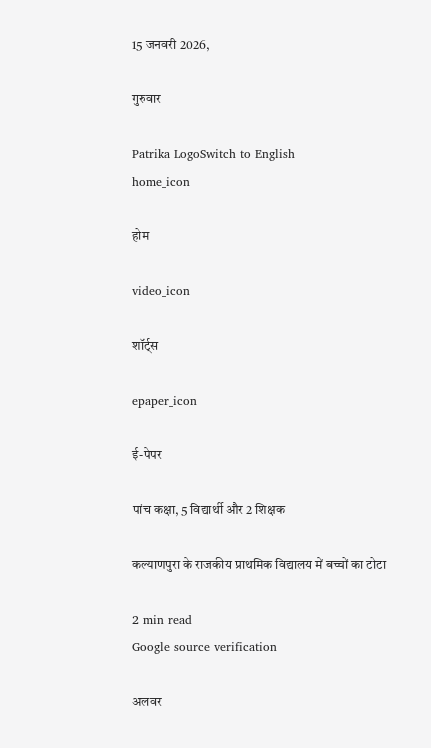15 जनवरी 2026,

गुरुवार

Patrika LogoSwitch to English
home_icon

होम

video_icon

शॉर्ट्स

epaper_icon

ई-पेपर

पांच कक्षा, 5 विद्यार्थी और 2 शिक्षक

कल्याणपुरा के राजकीय प्राथमिक विद्यालय में बच्चों का टोटा

2 min read
Google source verification

अलवर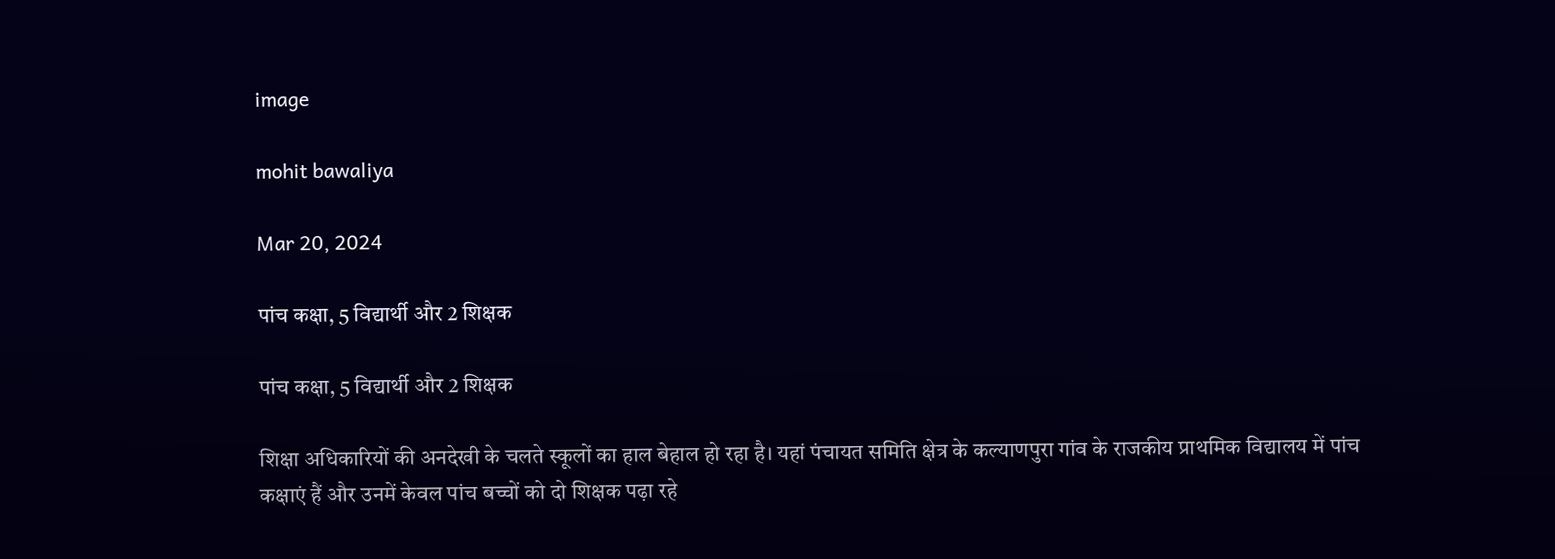image

mohit bawaliya

Mar 20, 2024

पांच कक्षा, 5 विद्यार्थी और 2 शिक्षक

पांच कक्षा, 5 विद्यार्थी और 2 शिक्षक

शिक्षा अधिकारियों की अनदेखी के चलते स्कूलों का हाल बेहाल हो रहा है। यहां पंचायत समिति क्षेत्र के कल्याणपुरा गांव के राजकीय प्राथमिक विद्यालय में पांच कक्षाएं हैं और उनमें केवल पांच बच्चों को दो शिक्षक पढ़ा रहे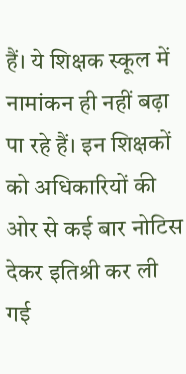हैं। ये शिक्षक स्कूल में नामांकन ही नहीं बढ़ा पा रहे हैं। इन शिक्षकों को अधिकारियों की ओर से कई बार नोटिस देकर इतिश्री कर ली गई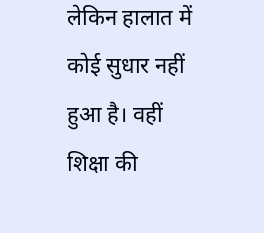लेकिन हालात में कोई सुधार नहीं हुआ है। वहीं शिक्षा की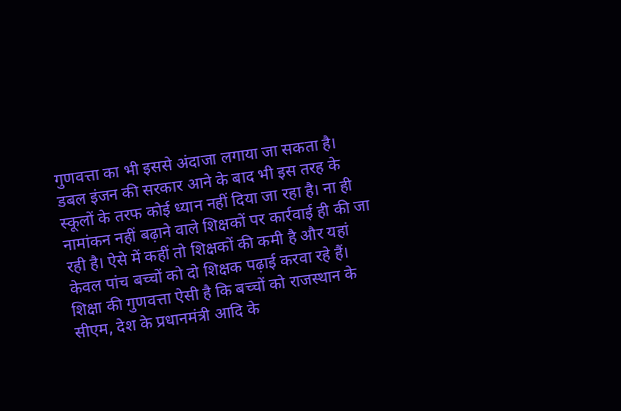गुणवत्ता का भी इससे अंदाजा लगाया जा सकता है।
डबल इंजन की सरकार आने के बाद भी इस तरह के स्कूलों के तरफ कोई ध्यान नहीं दिया जा रहा है। ना ही नामांकन नहीं बढ़ाने वाले शिक्षकों पर कार्रवाई ही की जा रही है। ऐसे में कहीं तो शिक्षकों की कमी है और यहां केवल पांच बच्चों को दो शिक्षक पढ़ाई करवा रहे हैं। शिक्षा की गुणवत्ता ऐसी है कि बच्चों को राजस्थान के सीएम, देश के प्रधानमंत्री आदि के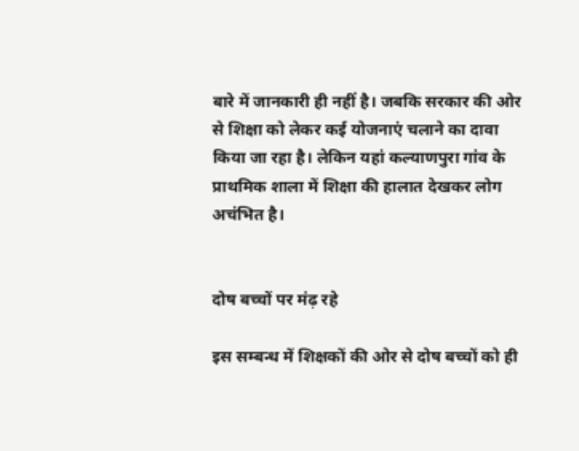बारे में जानकारी ही नहीं है। जबकि सरकार की ओर से शिक्षा को लेकर कई योजनाएं चलाने का दावा किया जा रहा है। लेकिन यहां कल्याणपुरा गांव के प्राथमिक शाला में शिक्षा की हालात देखकर लोग अचंभित है।


दोष बच्चों पर मंढ़ रहे

इस सम्बन्ध में शिक्षकों की ओर से दोष बच्चों को ही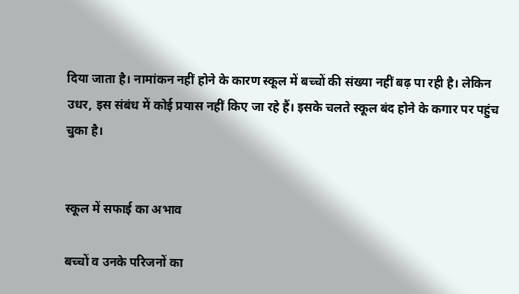दिया जाता है। नामांकन नहीं होने के कारण स्कूल में बच्चों की संख्या नहीं बढ़ पा रही है। लेकिन उधर, इस संबंध में कोई प्रयास नहीं किए जा रहे हैं। इसके चलते स्कूल बंद होने के कगार पर पहुंच चुका है।


स्कूल में सफाई का अभाव

बच्चों व उनके परिजनों का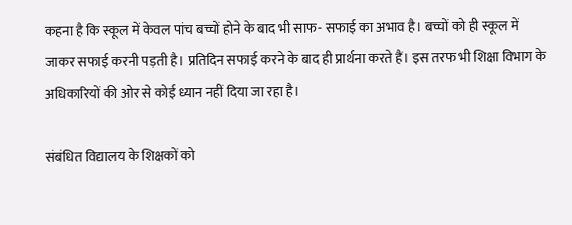कहना है कि स्कूल में केवल पांच बच्चों होने के बाद भी साफ- सफाई का अभाव है। बच्चों को ही स्कूल में जाकर सफाई करनी पड़ती है। प्रतिदिन सफाई करने के बाद ही प्रार्थना करते हैं। इस तरफ भी शिक्षा विभाग के अधिकारियों की ओर से कोई ध्यान नहीं दिया जा रहा है।

संबंधित विद्यालय के शिक्षकों को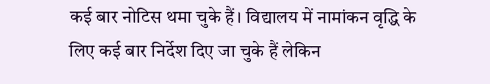कई बार नोटिस थमा चुके हैं। विद्यालय में नामांकन वृद्धि के लिए कई बार निर्देश दिए जा चुके हैं लेकिन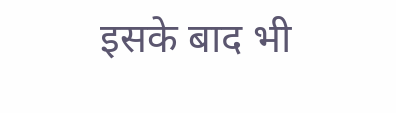इसके बाद भी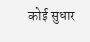कोई सुधार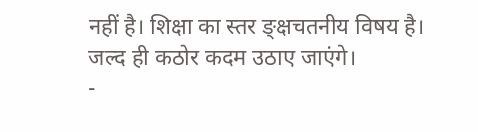नहीं है। शिक्षा का स्तर ङ्क्षचतनीय विषय है। जल्द ही कठोर कदम उठाए जाएंगे।
-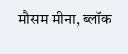मौसम मीना, ब्लॉक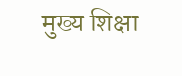मुख्य शिक्षा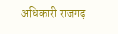अधिकारी राजगढ़